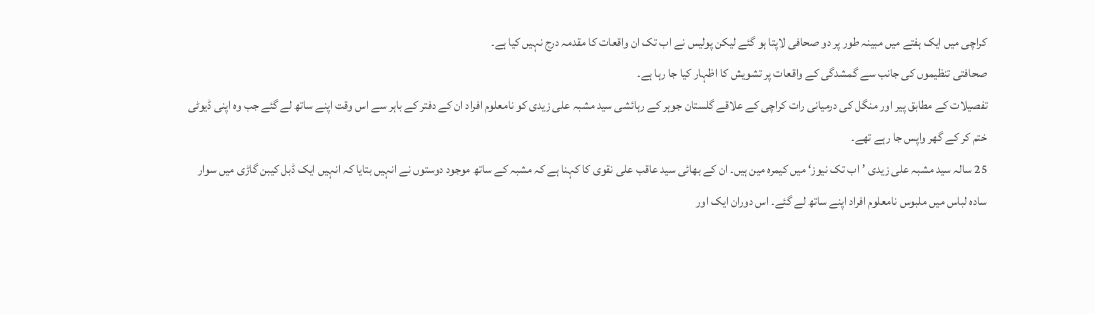کراچی میں ایک ہفتے میں مبینہ طور پر دو صحافی لاپتا ہو گئے لیکن پولیس نے اب تک ان واقعات کا مقدمہ درج نہیں کیا ہے۔
صحافتی تنظیموں کی جانب سے گمشدگی کے واقعات پر تشویش کا اظہار کیا جا رہا ہے۔
تفصیلات کے مطابق پیر اور منگل کی درمیانی رات کراچی کے علاقے گلستان جوہر کے رہائشی سید مشبہ علی زیدی کو نامعلوم افراد ان کے دفتر کے باہر سے اس وقت اپنے ساتھ لے گئے جب وہ اپنی ڈیوٹی ختم کر کے گھر واپس جا رہے تھے۔
25 سالہ سید مشبہ علی زیدی ’اب تک نیوز‘ میں کیمرہ مین ہیں۔ ان کے بھائی سید عاقب علی نقوی کا کہنا ہے کہ مشبہ کے ساتھ موجود دوستوں نے انہیں بتایا کہ انہیں ایک ڈبل کیبن گاڑی میں سوار سادہ لباس میں ملبوس نامعلوم افراد اپنے ساتھ لے گئے۔ اس دوران ایک اور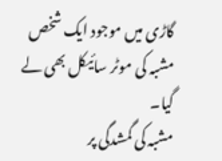گاڑی میں موجود ایک شخص مشبہ کی موٹر سائیکل بھی لے گیا۔
مشبہ کی گمشدگی پر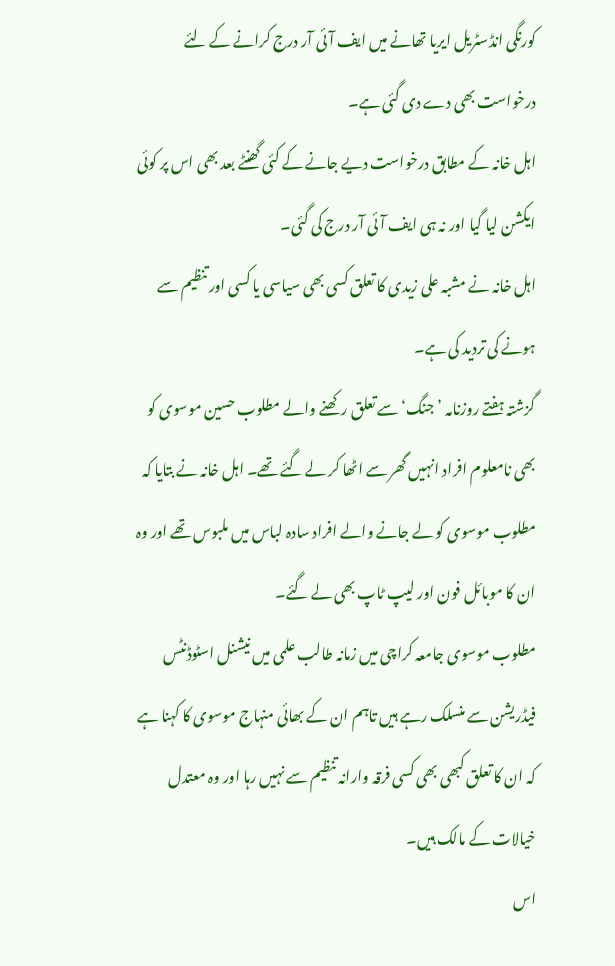کورنگی انڈسٹریل ایریا تھانے میں ایف آئی آر درج کرانے کے لئے درخواست بھی دے دی گئی ہے۔
اہل خانہ کے مطابق درخواست دیے جانے کے کئی گھنٹے بعد بھی اس پر کوئی ایکشن لیا گیا اور نہ ہی ایف آئی آر درج کی گئی۔
اہل خانہ نے مشبہ علی زیدی کا تعلق کسی بھی سیاسی یا کسی اور تنظیم سے ہونے کی تردید کی ہے۔
گزشتہ ہفتے روزنامہ ’جنگ‘ سے تعلق رکھنے والے مطلوب حسین موسوی کو بھی نامعلوم افراد انہیں گھر سے اٹھا کر لے گئے تھے۔ اہل خانہ نے بتایا کہ مطلوب موسوی کو لے جانے والے افراد سادہ لباس میں ملبوس تھے اور وہ ان کا موبائل فون اور لیپ ٹاپ بھی لے گئے۔
مطلوب موسوی جامعہ کراچی میں زمانہ طالب علمی میں نیشنل اسٹوڈنٹس فیڈریشن سے منسلک رہے ہیں تاہم ان کے بھائی منہاج موسوی کا کہنا ہے کہ ان کا تعلق کبھی بھی کسی فرقہ وارانہ تنظیم سے نہیں رہا اور وہ معتدل خیالات کے مالک ہیں۔
اس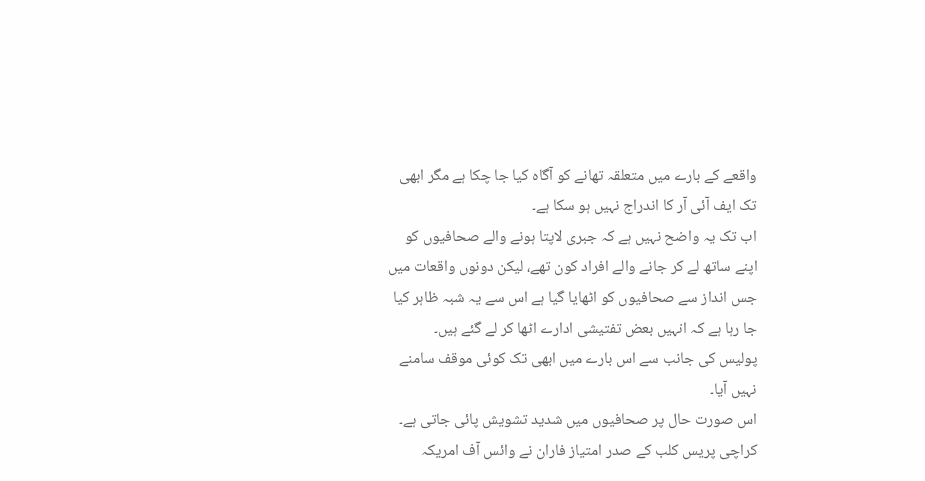واقعے کے بارے میں متعلقہ تھانے کو آگاہ کیا جا چکا ہے مگر ابھی تک ایف آئی آر کا اندراج نہیں ہو سکا ہے۔
اب تک یہ واضح نہیں ہے کہ جبری لاپتا ہونے والے صحافیوں کو اپنے ساتھ لے کر جانے والے افراد کون تھے، لیکن دونوں واقعات میں جس انداز سے صحافیوں کو اٹھایا گیا ہے اس سے یہ شبہ ظاہر کیا جا رہا ہے کہ انہیں بعض تفتیشی ادارے اٹھا کر لے گئے ہیں۔
پولیس کی جانب سے اس بارے میں ابھی تک کوئی موقف سامنے نہیں آیا۔
اس صورت حال پر صحافیوں میں شدید تشویش پائی جاتی ہے۔ کراچی پریس کلب کے صدر امتیاز فاران نے وائس آف امریکہ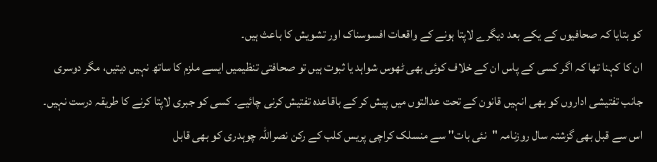کو بتایا کہ صحافیوں کے یکے بعد دیگرے لاپتا ہونے کے واقعات افسوسناک اور تشویش کا باعث ہیں۔
ان کا کہنا تھا کہ اگر کسی کے پاس ان کے خلاف کوئی بھی ٹھوس شواہد یا ثبوت ہیں تو صحافتی تنظیمیں ایسے ملزم کا ساتھ نہیں دیتیں، مگر دوسری جانب تفتیشی اداروں کو بھی انہیں قانون کے تحت عدالتوں میں پیش کر کے باقاعدہ تفتیش کرنی چائیے۔ کسی کو جبری لاپتا کرنے کا طریقہ درست نہیں۔
اس سے قبل بھی گزشتہ سال روزنامہ "نئی بات'' سے منسلک کراچی پریس کلب کے رکن نصراللہ چوہدری کو بھی قابل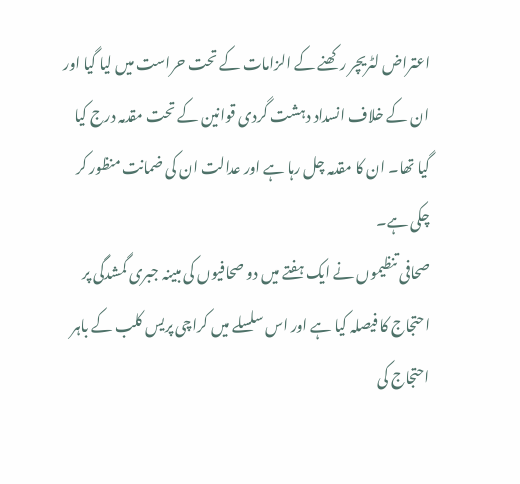اعتراض لٹریچر رکھنے کے الزامات کے تحت حراست میں لیا گیا اور ان کے خلاف انسداد دہشت گردی قوانین کے تحت مقدمہ درج کیا گیا تھا۔ ان کا مقدمہ چل رہا ہے اور عدالت ان کی ضمانت منظور کر چکی ہے۔
صحافی تنظیموں نے ایک ہفتے میں دو صحافیوں کی مبینہ جبری گمشدگی پر احتجاج کا فیصلہ کیا ہے اور اس سلسلے میں کراچی پریس کلب کے باہر احتجاج کی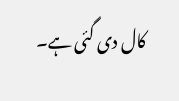کال دی گئی ہے۔